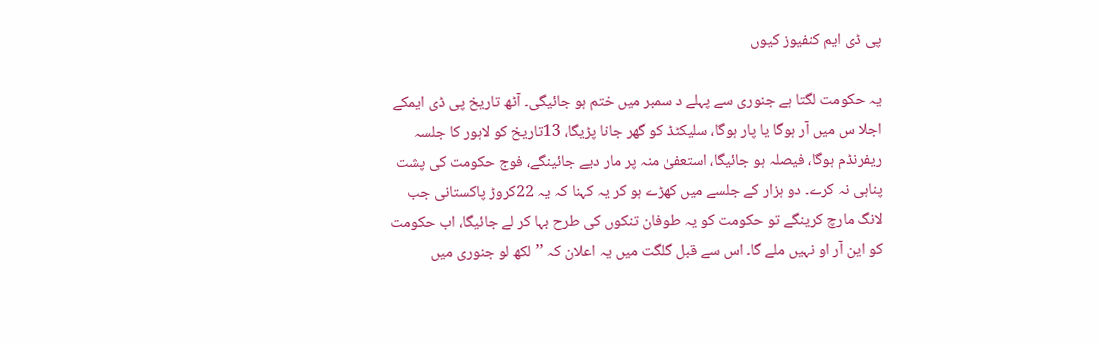پی ڈی ایم کنفیوز کیوں

یہ حکومت لگتا ہے جنوری سے پہلے د سمبر میں ختم ہو جائیگی۔ آٹھ تاریخ پی ڈی ایمکے اجلا س میں آر ہوگا یا پار ہوگا، سلیکٹڈ کو گھر جانا پڑیگا، 13تاریخ کو لاہور کا جلسہ ریفرنڈم ہوگا، فیصلہ ہو جائیگا، استعفیٰ منہ پر مار دیے جائینگے، فوج حکومت کی پشت پناہی نہ کرے۔ دو ہزار کے جلسے میں کھڑے ہو کر یہ کہنا کہ یہ 22کروڑ پاکستانی جب لانگ مارچ کرینگے تو حکومت کو یہ طوفان تنکوں کی طرح بہا کر لے جائیگا، اب حکومت کو این آر او نہیں ملے گا۔ اس سے قبل گلگت میں یہ اعلان کہ ’’لکھ لو جنوری میں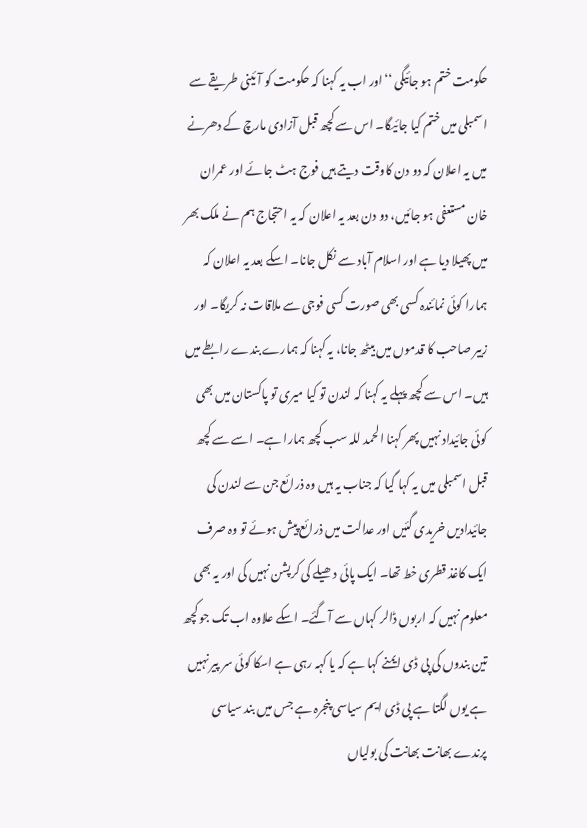حکومت ختم ہو جائیگی ‘‘اور اب یہ کہنا کہ حکومت کو آئینی طریقے سے اسمبلی میں ختم کیا جائیگا۔ اس سے کچھ قبل آزادی مارچ کے دھرنے میں یہ اعلان کہ دو دن کاوقت دیتے ہیں فوج ہٹ جائے اور عمران خان مستعفی ہو جائیں، دو دن بعد یہ اعلان کہ یہ احتجاج ہم نے ملک بھر میں پھیلا دیا ہے اور اسلام آباد سے نکل جانا۔ اسکے بعد یہ اعلان کہ ہمارا کوئی نمائندہ کسی بھی صورت کسی فوجی سے ملاقات نہ کریگا۔ اور زبیر صاحب کا قدموں میں بیٹھ جانا، یہ کہنا کہ ہمارے بندے رابطے میں ہیں۔ اس سے کچھ پہلے یہ کہنا کہ لندن تو کیا میری تو پاکستان میں بھی کوئی جائیداد نہیں پھر کہنا الحمد للہ سب کچھ ہمارا ہے۔ اسے سے کچھ قبل اسمبلی میں یہ کہا گیا کہ جناب یہ ہیں وہ ذرائع جن سے لندن کی جائیدادیں خریدی گئیں اور عدالت میں ذرائع پیش ہوئے تو وہ صرف ایک کاغذ قطری خط تھا۔ ایک پائی دھیلے کی کرپشن نہیں کی اور یہ بھی معلوم نہیں کہ اربوں ڈالر کہاں سے آگئے۔ اسکے علاوہ اب تک جو کچھ تین بندوں کی پی ڈی ایمنے کہا ہے کہ یا کہہ رہی ہے اسکا کوئی سر پیر نہیں ہے یوں لگتا ہے پی ڈی ایم سیاسی پنجرہ ہے جس میں بند سیاسی پرندے بھانت بھانت کی بولیاں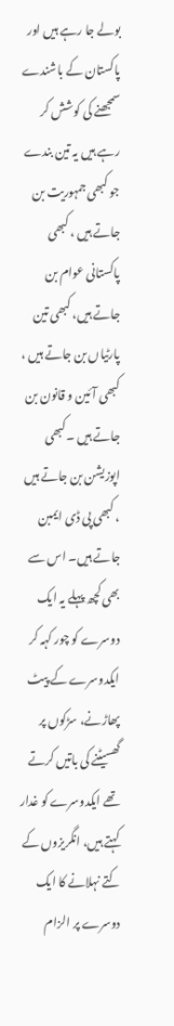بولے جا رہے ہیں اور پاکستان کے باشندے سمجھنے کی کوشش کر رہے ہیں یہ تین بندے جو کبھی جمہوریت بن جاتے ہیں ، کبھی پاکستانی عوام بن جاتے ہیں، کبھی تین پارٹیاں بن جاتے ہیں ، کبھی آئین و قانون بن جاتے ہیں ۔کبھی اپوزیشن بن جاتے ہیں ، کبھی پی ڈی ایمبن جاتے ہیں۔ اس سے بھی کچھ پہلے یہ ایک دوسرے کو چور کہہ کر ایکدوسرے کے پیٹ پھاڑنے، سڑکوں پر گھسیٹنے کی باتیں کرتے تھے ایکدوسرے کو غدار کہتے ہیں، انگریزوں کے کتے نہلانے کا ایک دوسرے پر الزام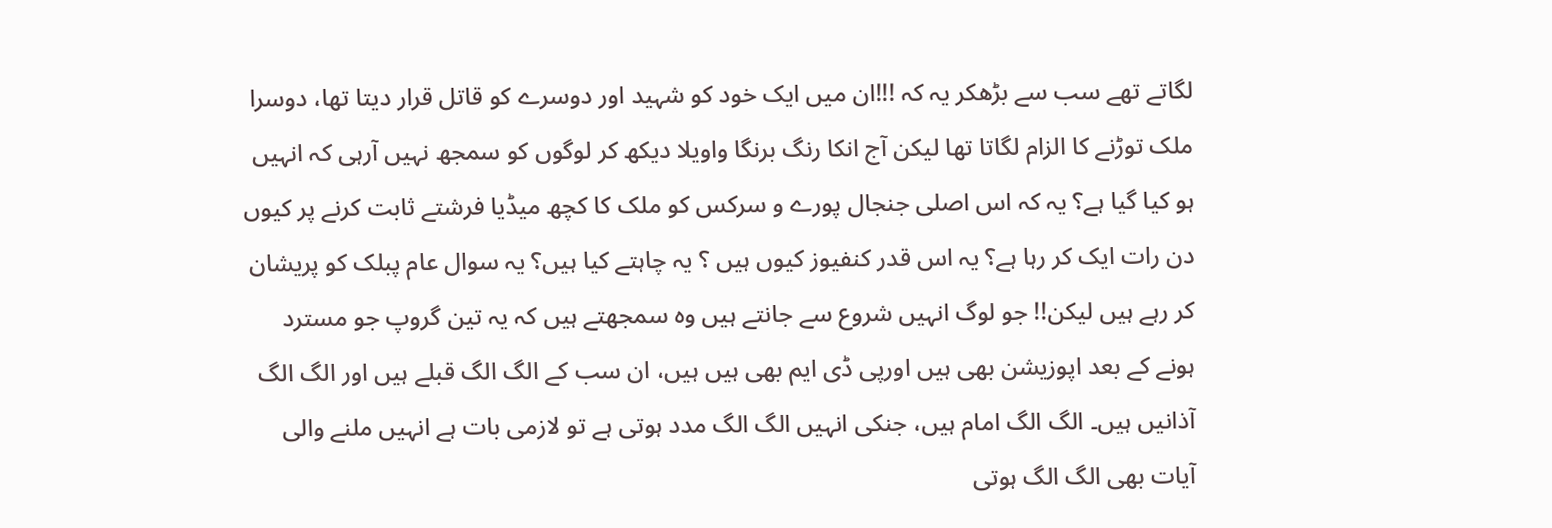لگاتے تھے سب سے بڑھکر یہ کہ !!!ان میں ایک خود کو شہید اور دوسرے کو قاتل قرار دیتا تھا، دوسرا ملک توڑنے کا الزام لگاتا تھا لیکن آج انکا رنگ برنگا واویلا دیکھ کر لوگوں کو سمجھ نہیں آرہی کہ انہیں ہو کیا گیا ہے؟ یہ کہ اس اصلی جنجال پورے و سرکس کو ملک کا کچھ میڈیا فرشتے ثابت کرنے پر کیوں دن رات ایک کر رہا ہے؟ یہ اس قدر کنفیوز کیوں ہیں ؟ یہ چاہتے کیا ہیں؟ یہ سوال عام پبلک کو پریشان کر رہے ہیں لیکن!! جو لوگ انہیں شروع سے جانتے ہیں وہ سمجھتے ہیں کہ یہ تین گروپ جو مسترد ہونے کے بعد اپوزیشن بھی ہیں اورپی ڈی ایم بھی ہیں ہیں، ان سب کے الگ الگ قبلے ہیں اور الگ الگ آذانیں ہیں۔ الگ الگ امام ہیں، جنکی انہیں الگ الگ مدد ہوتی ہے تو لازمی بات ہے انہیں ملنے والی آیات بھی الگ الگ ہوتی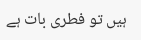ہیں تو فطری بات ہے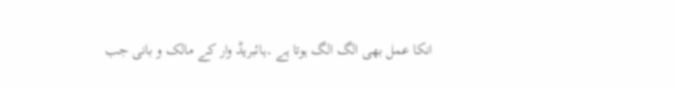انکا عمل بھی الگ الگ ہوتا ہے ۔ہائبریڈ وار کے مالک و بانی جب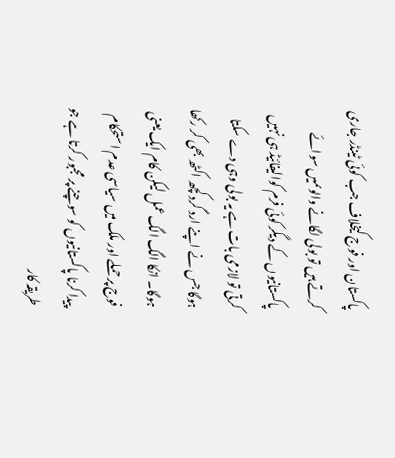پاکستان اور فوج کیخلاف جب کوئی ٹینڈر جاری کرتے ہیں تو بولی لگانے والوںمیں سوائے پاکستانیوں کے دیگر کوئی فرم کوالیفائیڈ ہی نہیں کرتی تو لازمی بات ہے یہ بولی وہی دے سکتا ہوگا جس نے اپنے ارد گرد کچھ اکٹھ بھی کر رکھا ہوگا۔ انکا الگ الگ عمل لیکن کام ایک یعنی فوج پر حملے اور ملک میں سیاسی عدم استحکام پیدا کرنا پاکستانیوں کو سوچنے پر مجبور کرتا ہے جو طریقہ کار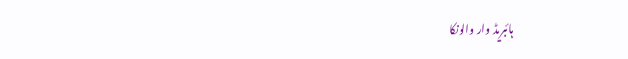ہائبریڈ وار والونکا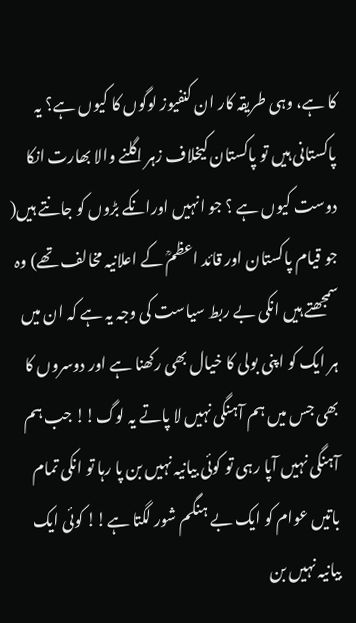کا ہے، وہی طریقہ کار ان کنفیوز لوگوں کا کیوں ہے؟ یہ پاکستانی ہیں تو پاکستان کیخلاف زہر اگلنے والا بھارت انکا دوست کیوں ہے ؟ جو انہیں اورانکے بڑوں کو جانتے ہیں( جو قیام پاکستان اور قائد اعظمؒ کے اعلانیہ مخالف تھے) وہ سمجھتے ہیں انکی بے ربط سیاست کی وجہ یہ ہے کہ ان میں ہر ایک کو اپنی بولی کا خیال بھی رکھنا ہے اور دوسروں کا بھی جس میں ہم آہنگی نہیں لا پاتے یہ لوگ!! جب ہم آہنگی نہیں آپا رہی تو کوئی بیانیہ نہیں بن پا رہا تو انکی تمام باتیں عوام کو ایک بے ہنگم شور لگتا ہے!! کوئی ایک بیانیہ نہیں بن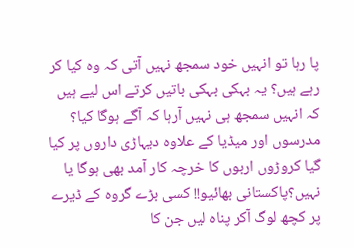پا رہا تو انہیں خود سمجھ نہیں آتی کہ وہ کیا کر رہے ہیں؟ یہ بہکی بہکی باتیں کرتے اس لیے ہیں کہ انہیں سمجھ ہی نہیں آرہا کہ آگے ہوگا کیا؟ مدرسوں اور میڈیا کے علاوہ دیہاڑی داروں پر کیا گیا کروڑوں اربوں کا خرچہ کار آمد بھی ہوگا یا نہیں؟پاکستانی بھائیو!! کسی بڑے گروہ کے ڈیرے پر کچھ لوگ آکر پناہ لیں جن کا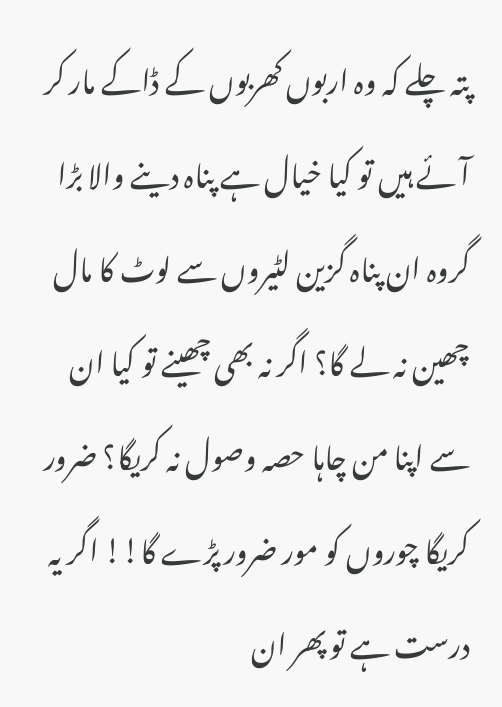پتہ چلے کہ وہ اربوں کھربوں کے ڈاکے مار کر آئے ہیں تو کیا خیال ہے پناہ دینے والا بڑا گروہ ان پناہ گزین لٹیروں سے لوٹ کا مال چھین نہ لے گا؟ اگر نہ بھی چھینے تو کیا ان سے اپنا من چاہا حصہ وصول نہ کریگا؟ ضرور کریگا چوروں کو مور ضرور پڑے گا!! اگر یہ درست ہے تو پھر ان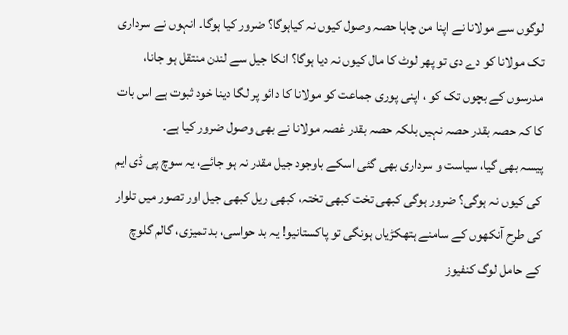لوگوں سے مولانا نے اپنا من چاہا حصہ وصول کیوں نہ کیاہوگا؟ ضرور کیا ہوگا۔ انہوں نے سرداری تک مولانا کو دے دی تو پھر لوٹ کا مال کیوں نہ دیا ہوگا؟ انکا جیل سے لندن منتقل ہو جانا، مدرسوں کے بچوں تک کو ، اپنی پوری جماعت کو مولانا کا دائو پر لگا دینا خود ثبوت ہے اس بات کا کہ حصہ بقدر حصہ نہیں بلکہ حصہ بقدر غصہ مولانا نے بھی وصول ضرور کیا ہے۔
پیسہ بھی گیا، سیاست و سرداری بھی گئی اسکے باوجود جیل مقدر نہ ہو جائے، یہ سوچ پی ڈی ایم کی کیوں نہ ہوگی؟ ضرور ہوگی کبھی تخت کبھی تختہ، کبھی ریل کبھی جیل اور تصور میں تلوار کی طرح آنکھوں کے سامنے ہتھکڑیاں ہونگی تو پاکستانیو! یہ بد حواسی، بد تمیزی، گالم گلوچ کے حامل لوگ کنفیوز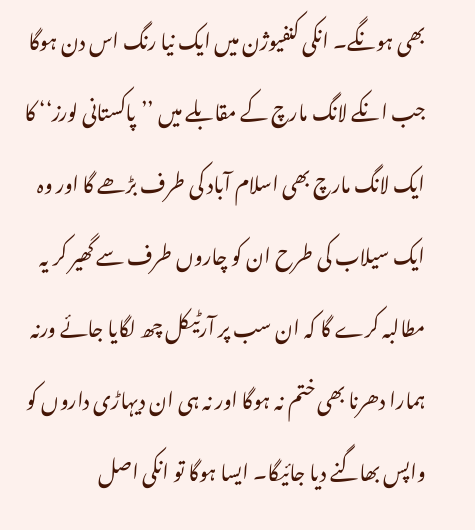بھی ہونگے۔ انکی کنفیوژن میں ایک نیا رنگ اس دن ہوگا جب انکے لانگ مارچ کے مقابلے میں ’’پاکستانی لورز‘‘ کا ایک لانگ مارچ بھی اسلام آباد کی طرف بڑھے گا اور وہ ایک سیلاب کی طرح ان کو چاروں طرف سے گھیر کر یہ مطالبہ کرے گا کہ ان سب پر آرٹیکل چھ لگایا جائے ورنہ ہمارا دھرنا بھی ختم نہ ہوگا اور نہ ہی ان دیہاڑی داروں کو واپس بھاگنے دیا جائیگا۔ ایسا ہوگا تو انکی اصل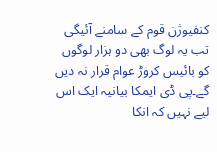کنفیوژن قوم کے سامنے آئیگی تب یہ لوگ بھی دو ہزار لوگوں کو بائیس کروڑ عوام قرار نہ دیں گے۔پی ڈی ایمکا بیانیہ ایک اس لیے نہیں کہ انکا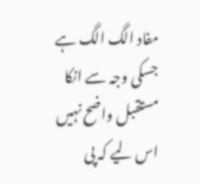مفاد الگ الگ ہے جسکی وجہ سے انکا مستقبل واضح نہیں اس لیے کہ پی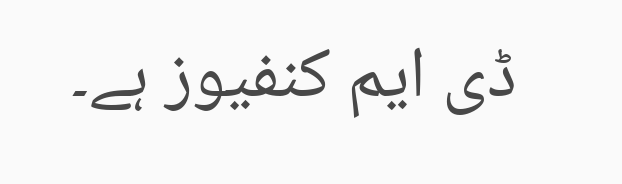ڈی ایم کنفیوز ہے۔